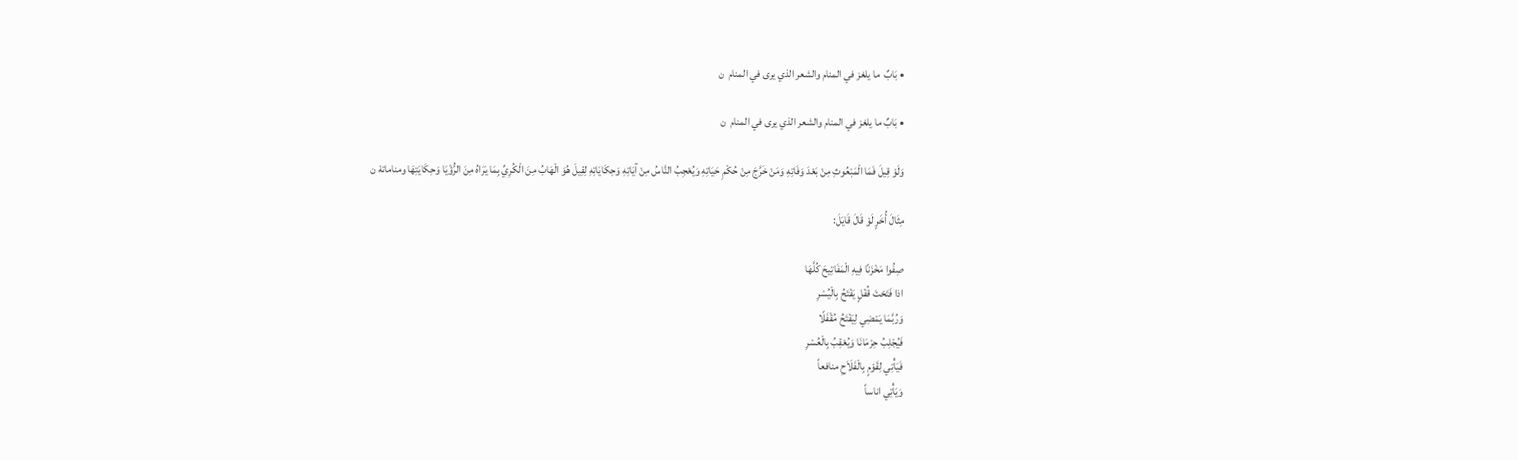• بَابٌ  ما يلغز في المنام والشعر الذي يرى في المنام  ن

• بَابٌ ما يلغز في المنام والشعر الذي يرى في المنام  ن

وَلَوْ قِيلَ فَمَا الْمَبْعُوثِ مِنْ بَعْدَ وَفَاتِهِ وَمَنْ خَرَّجَ مِنْ حُكْمِ حَيَاتِهِ وَيُعْجِبُ النَّاسُ مِنْ آيَاتِهِ وَحِكَايَاتِهِ لِقِيلَ هُوَ الْهَابُ مِنَ الْكُرِيِّ بِمَا يَرَاهُ مِنَ الرُّؤْيَا وَحِكَايَتِهَا ومناماتهْ ن

مِثَالَ أُخَرٍ لَوْ قَالَ قَايَلَ:

صِفُوا مَخْزَنًا فِيهِ الْمَفَاتِيحَ كُلَّهَا
اذا فَتَحْتَ قُفْلٍ يَفْتَحُ بِالْيُسْرِ
وَرُبَّمَا يَمْضِي لِيَفْتَحُ مُقْفَلًا
فَيُجْلِبُ حِرْمَانَا وَيُعْقِبُ بِالْعُسْرِ
فَيَأْتِي لِقَوْمٍ بِالْفَلَاَحِ منافعاً
وَيَأْتِي اناساً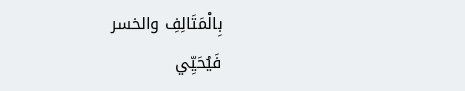بِالْمَتَالِفِ والخسر
فَيُحَيِّي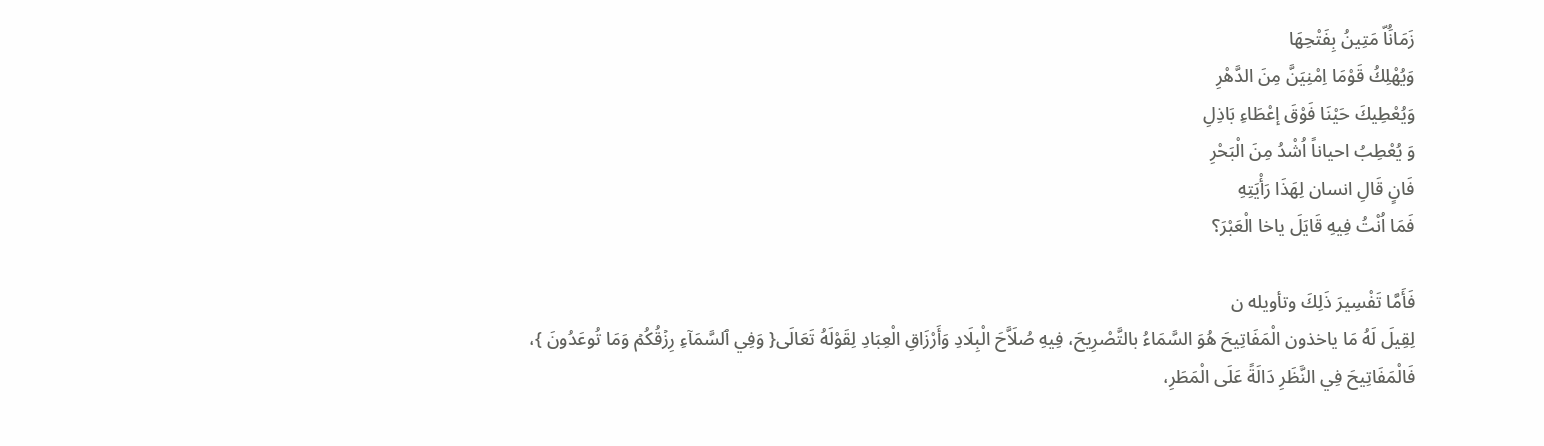زَمَانَُاّ مَتِينُ بِفَتْحِهَا
وَيُهْلِكُ قَوْمَا اِمْنِيَنَّ مِنَ الدَّهْرِ
وَيُعْطِيكَ حَيْنَا فَوْقَ إعْطَاءِ بَاذِلِ
وَ يُعْطِبُ احياناً اُشْدُ مِنَ الْبَحْرِ
فَانٍ قَالِ انسان لِهَذَا رَأْيَتِهِ
فَمَا اُنْتُ فِيهِ قَايَلَ ياخا الْعَبْرَ؟

فَأَمَّا تَفْسِيرَ ذَلِكَ وتأويله ن
لِقِيلَ لَهُ مَا ياخذون الْمَفَاتِيحَ هُوَ السَّمَاءُ بالتَّصْرِيحَ، فِيهِ صُلَاَّحَ الْبِلَادِ وَأَرْزَاقِ الْعِبَادِ لِقَوْلَهُ تَعَالَى{ وَفِي ٱلسَّمَآءِ رِزۡقُكُمۡ وَمَا تُوعَدُونَ }،
فَالْمَفَاتِيحَ فِي النَّظَرِ دَالَةً عَلَى الْمَطَرِ،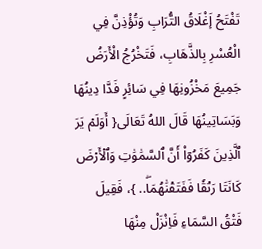تَفْتَحُ إَغْلَاقُ التُّرَابِ وَتُؤْذِنَّ فِي الْعُسْرِ بِالذَّهَابِ، فَتَخْرُجُ الْأَرَضُ جَمِيعَ مَخْزُونِهَا فِي سَائِرٍ فَدَّا دِينُهَا وَبَسَاتِينُهَا قَالَ اللهُ تَعَالَى{ أَوَلَمۡ يَرَ ٱلَّذِينَ كَفَرُوٓاْ أَنَّ ٱلسَّمَٰوَٰتِ وَٱلۡأَرۡضَ كَانَتَا رَتۡقٗا فَفَتَقۡنَٰهُمَاۖ.. }، فَقِيلَ فَتْقُ السَّمَاءِ فَاِنْزَلْ مِنْهَا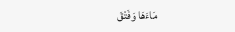مَاءَهَا وَفَتْقَ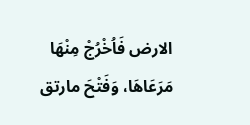الارض فَاُخْرُجْ مِنْهَا مَرَعَاهَا، وَفَتْحَ مارتق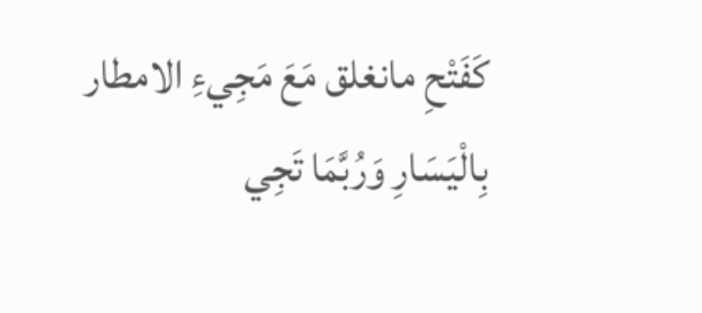كَفَتْحِ مانغلق مَعَ مَجِيءِ الامطار بِالْيَسَارِ وَرُبَّمَا تَجِي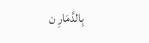بِالدَّمَارِ ن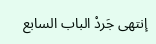إنتهى جَردْ الباب السابع